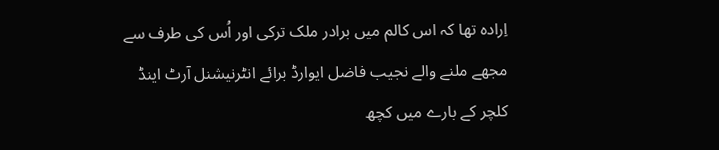اِرادہ تھا کہ اس کالم میں برادر ملک ترکی اور اُس کی طرف سے مجھے ملنے والے نجیب فاضل ایوارڈ برائے انٹرنیشنل آرٹ اینڈ کلچر کے بارے میں کچھ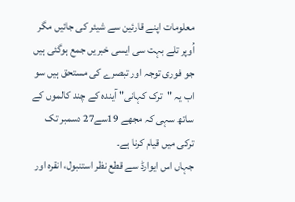معلومات اپنے قارئین سے شیئر کی جائیں مگر اُوپر تلے بہت سی ایسی خبریں جمع ہوگئی ہیں جو فوری توجہ اور تبصرے کی مستحق ہیں سو اب یہ "ترک کہانی" آیندہ کے چند کالموں کے ساتھ سہی کہ مجھے 19سے27 دسمبر تک ترکی میں قیام کرنا ہے۔
جہاں اس ایوارڈ سے قطع نظر استنبول، انقرہ اور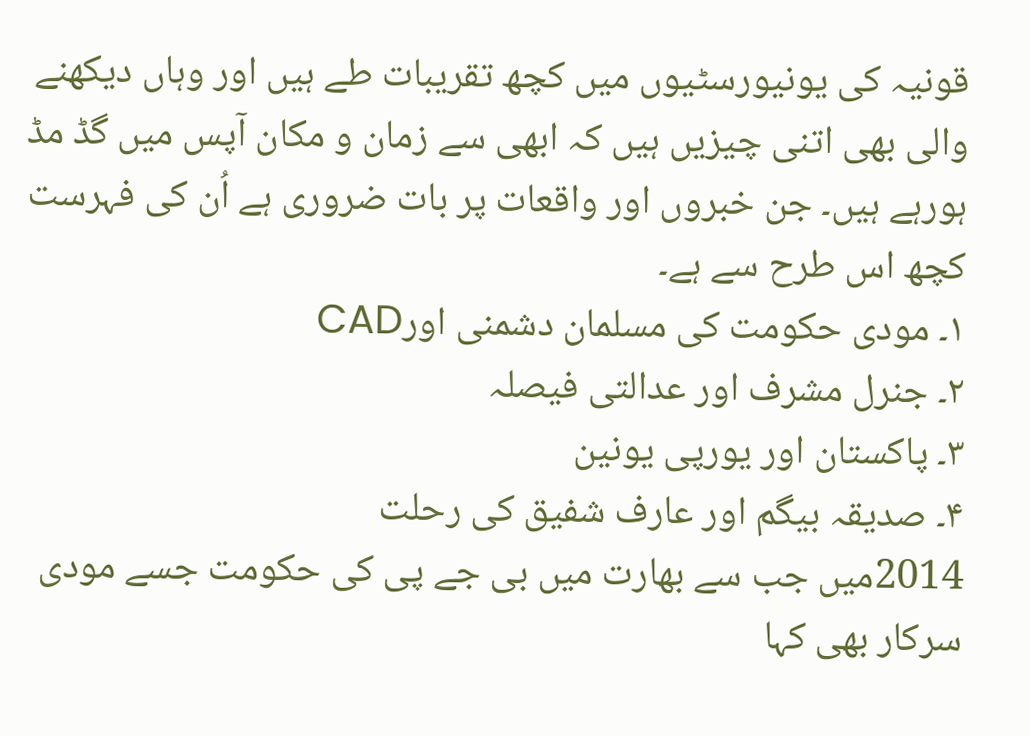قونیہ کی یونیورسٹیوں میں کچھ تقریبات طے ہیں اور وہاں دیکھنے والی بھی اتنی چیزیں ہیں کہ ابھی سے زمان و مکان آپس میں گڈ مڈ ہورہے ہیں۔ جن خبروں اور واقعات پر بات ضروری ہے اُن کی فہرست کچھ اس طرح سے ہے۔
۱۔ مودی حکومت کی مسلمان دشمنی اورCAD
۲۔ جنرل مشرف اور عدالتی فیصلہ
۳۔ پاکستان اور یورپی یونین
۴۔ صدیقہ بیگم اور عارف شفیق کی رحلت
2014میں جب سے بھارت میں بی جے پی کی حکومت جسے مودی سرکار بھی کہا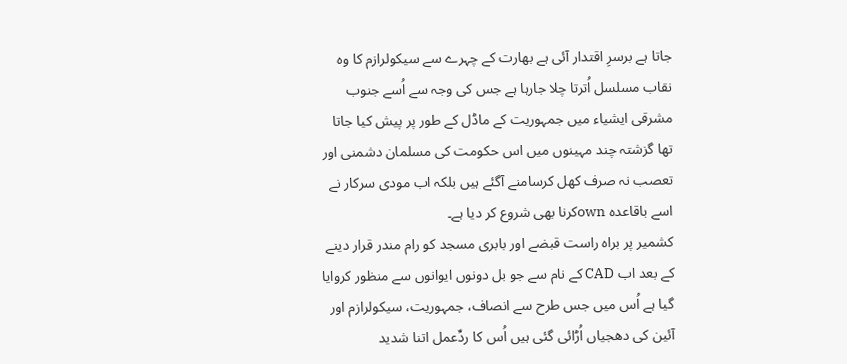جاتا ہے برسرِ اقتدار آئی ہے بھارت کے چہرے سے سیکولرازم کا وہ نقاب مسلسل اُترتا چلا جارہا ہے جس کی وجہ سے اُسے جنوب مشرقی ایشیاء میں جمہوریت کے ماڈل کے طور پر پیش کیا جاتا تھا گزشتہ چند مہینوں میں اس حکومت کی مسلمان دشمنی اور تعصب نہ صرف کھل کرسامنے آگئے ہیں بلکہ اب مودی سرکار نے اسے باقاعدہ ownکرنا بھی شروع کر دیا ہے۔
کشمیر پر براہ راست قبضے اور بابری مسجد کو رام مندر قرار دینے کے بعد اب CAD کے نام سے جو بل دونوں ایوانوں سے منظور کروایا گیا ہے اُس میں جس طرح سے انصاف، جمہوریت، سیکولرازم اور آئین کی دھجیاں اُڑائی گئی ہیں اُس کا ردِّعمل اتنا شدید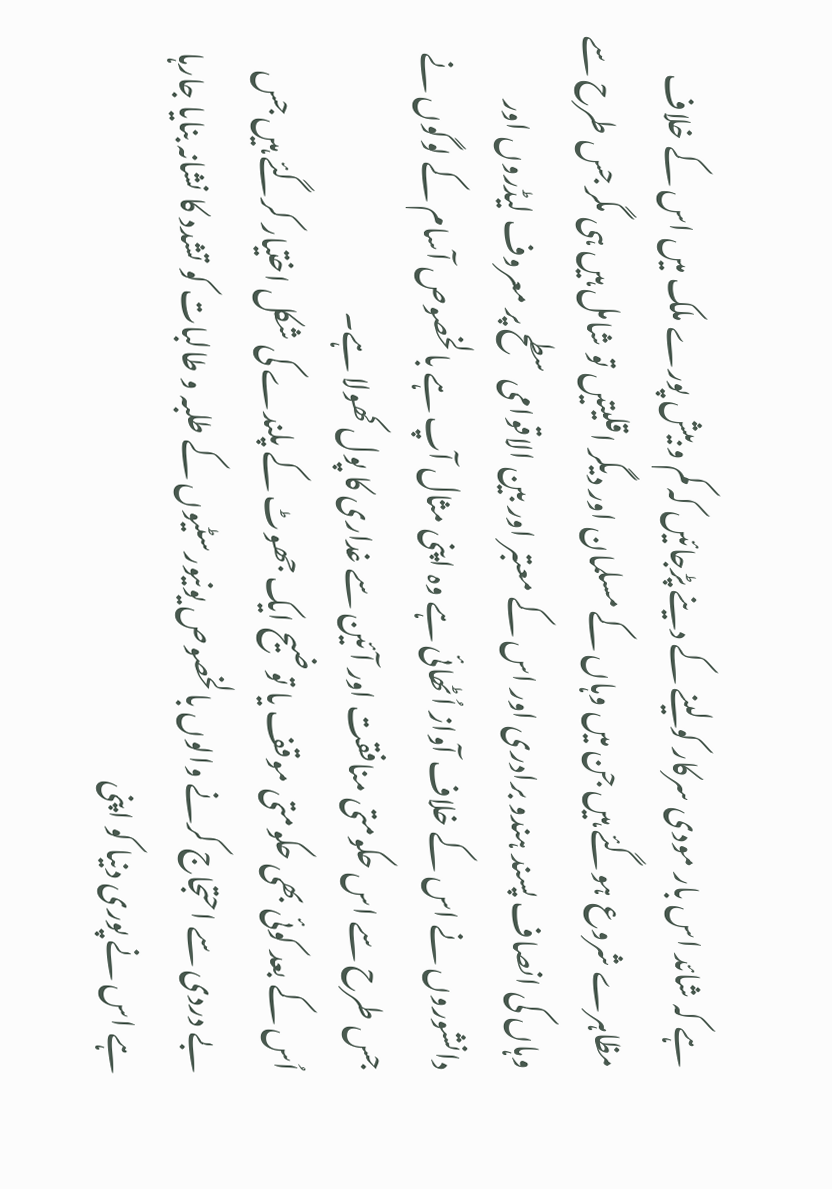ہے کہ شائد اس بار مودی سرکار کو لینے کے دینے پڑجائیں کہ کم و بیش پورے ملک میں اس کے خلاف مظاہرے شروع ہوگئے ہیں جن میں وہاں کے مسلمان اور دیگر اقلیتیں تو شامل ہیں ہی مگر جس طرح سے وہاں کی انصاف پسند ہندو برادری اور اس کے معتبر اور بین الاقوامی سطح پر معروف لیڈروں اور دانشوروں نے اس کے خلاف آواز اُٹھائی ہے وہ اپنی مثال آپ ہے بالخصوص آسام کے لوگوں نے جس طرح سے اس حکومتی منافقت اور آئین سے غداری کا پول کھولا ہے۔
اُس کے بعد کوئی بھی حکومتی موقف یا توضیح ایک جھوٹ کے پلندے کی شکل اختیار کرگئے ہیں جس بے دردی سے احتجاج کرنے والوں بالخصوص یونیورسٹیوں کے طلبہ و طالبات کو تشدد کا نشانہ بنایا جارہا ہے اس نے پوری دنیا کو اپنی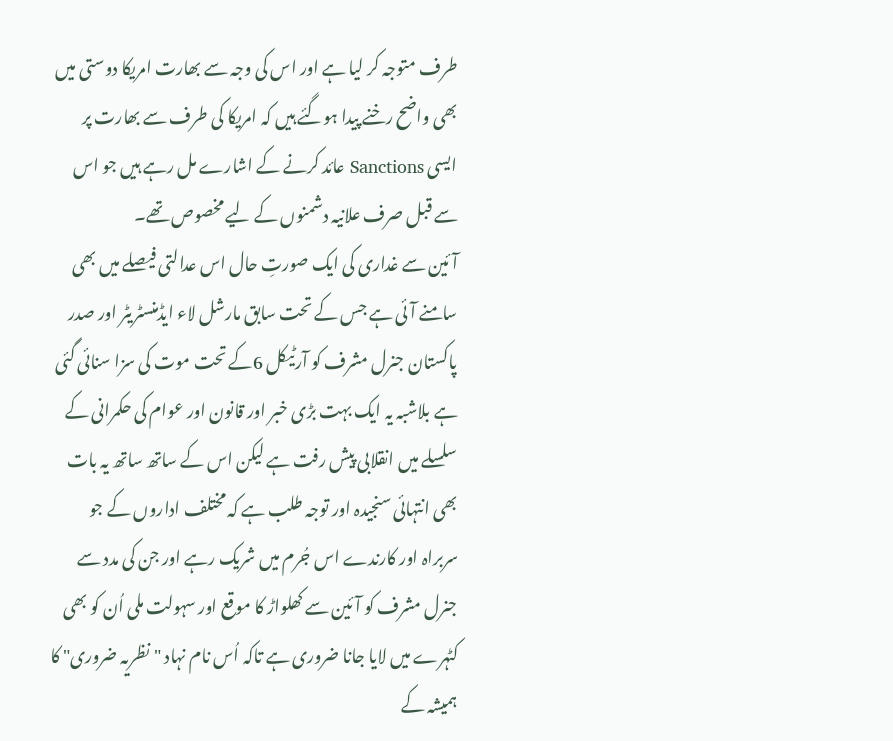طرف متوجہ کر لیا ہے اور اس کی وجہ سے بھارت امریکا دوستی میں بھی واضح رخنے پیدا ہوگئے ہیں کہ امریکا کی طرف سے بھارت پر ایسی Sanctions عائد کرنے کے اشارے مل رہے ہیں جو اس سے قبل صرف علانیہ دشمنوں کے لیے مخصوص تھے۔
آئین سے غداری کی ایک صورتِ حال اس عدالتی فیصلے میں بھی سامنے آئی ہے جس کے تحت سابق مارشل لاء ایڈمنسٹریٹر اور صدر پاکستان جنرل مشرف کو آرٹیکل 6کے تحت موت کی سزا سنائی گئی ہے بلاشبہ یہ ایک بہت بڑی خبر اور قانون اور عوام کی حکمرانی کے سلسلے میں انقلابی پیش رفت ہے لیکن اس کے ساتھ ساتھ یہ بات بھی انتہائی سنجیدہ اور توجہ طلب ہے کہ مختلف اداروں کے جو سربراہ اور کارندے اس جُرم میں شریک رہے اور جن کی مدد سے جنرل مشرف کو آئین سے کھلواڑ کا موقع اور سہولت ملی اُن کو بھی کٹہرے میں لایا جانا ضروری ہے تاکہ اُس نام نہاد "نظریہ ضروری" کا ہمیشہ کے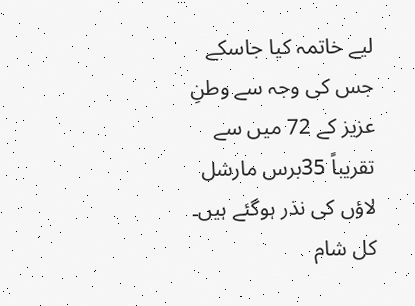لیے خاتمہ کیا جاسکے جس کی وجہ سے وطنِ عزیز کے 72 میں سے تقریباً 35برس مارشل لاؤں کی نذر ہوگئے ہیں۔
کل شام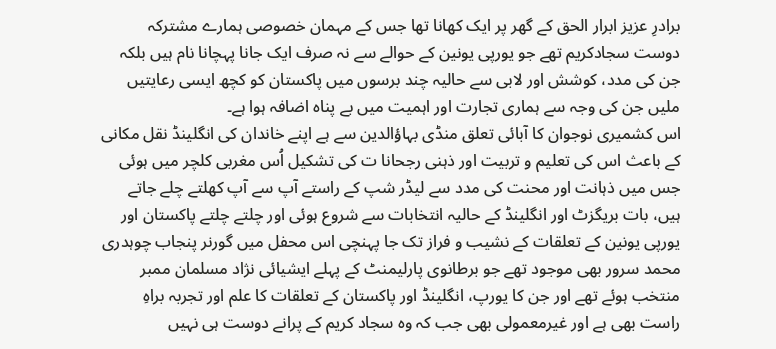برادرِ عزیز ابرار الحق کے گھر پر ایک کھانا تھا جس کے مہمان خصوصی ہمارے مشترکہ دوست سجادکریم تھے جو یورپی یونین کے حوالے سے نہ صرف ایک جانا پہچانا نام ہیں بلکہ جن کی مدد، کوشش اور لابی سے حالیہ چند برسوں میں پاکستان کو کچھ ایسی رعایتیں ملیں جن کی وجہ سے ہماری تجارت اور اہمیت میں بے پناہ اضافہ ہوا ہے۔
اس کشمیری نوجوان کا آبائی تعلق منڈی بہاؤالدین سے ہے اپنے خاندان کی انگلینڈ نقل مکانی کے باعث اس کی تعلیم و تربیت اور ذہنی رجحانا ت کی تشکیل اُس مغربی کلچر میں ہوئی جس میں ذہانت اور محنت کی مدد سے لیڈر شپ کے راستے آپ سے آپ کھلتے چلے جاتے ہیں، بات بریگزٹ اور انگلینڈ کے حالیہ انتخابات سے شروع ہوئی اور چلتے چلتے پاکستان اور یورپی یونین کے تعلقات کے نشیب و فراز تک جا پہنچی اس محفل میں گورنر پنجاب چوہدری محمد سرور بھی موجود تھے جو برطانوی پارلیمنٹ کے پہلے ایشیائی نژاد مسلمان ممبر منتخب ہوئے تھے اور جن کا یورپ، انگلینڈ اور پاکستان کے تعلقات کا علم اور تجربہ براہِ راست بھی ہے اور غیرمعمولی بھی جب کہ وہ سجاد کریم کے پرانے دوست ہی نہیں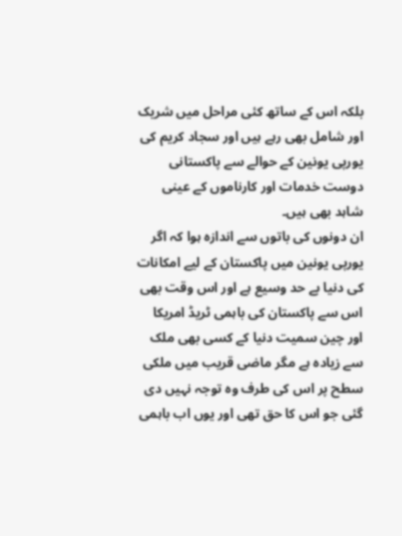بلکہ اس کے ساتھ کئی مراحل میں شریک اور شامل بھی رہے ہیں اور سجاد کریم کی یورپی یونین کے حوالے سے پاکستانی دوست خدمات اور کارناموں کے عینی شاہد بھی ہیں۔
ان دونوں کی باتوں سے اندازہ ہوا کہ اگر یورپی یونین میں پاکستان کے لیے امکانات کی دنیا بے حد وسیع ہے اور اس وقت بھی اس سے پاکستان کی باہمی ٹریڈ امریکا اور چین سمیت دنیا کے کسی بھی ملک سے زیادہ ہے مگر ماضی قریب میں ملکی سطح پر اس کی طرف وہ توجہ نہیں دی گئی جو اس کا حق تھی اور یوں اب باہمی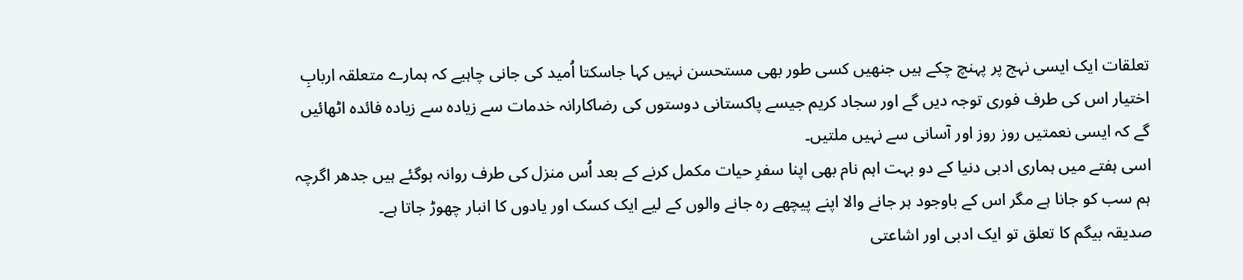تعلقات ایک ایسی نہج پر پہنچ چکے ہیں جنھیں کسی طور بھی مستحسن نہیں کہا جاسکتا اُمید کی جانی چاہیے کہ ہمارے متعلقہ اربابِ اختیار اس کی طرف فوری توجہ دیں گے اور سجاد کریم جیسے پاکستانی دوستوں کی رضاکارانہ خدمات سے زیادہ سے زیادہ فائدہ اٹھائیں گے کہ ایسی نعمتیں روز روز اور آسانی سے نہیں ملتیں۔
اسی ہفتے میں ہماری ادبی دنیا کے دو بہت اہم نام بھی اپنا سفرِ حیات مکمل کرنے کے بعد اُس منزل کی طرف روانہ ہوگئے ہیں جدھر اگرچہ ہم سب کو جانا ہے مگر اس کے باوجود ہر جانے والا اپنے پیچھے رہ جانے والوں کے لیے ایک کسک اور یادوں کا انبار چھوڑ جاتا ہے۔
صدیقہ بیگم کا تعلق تو ایک ادبی اور اشاعتی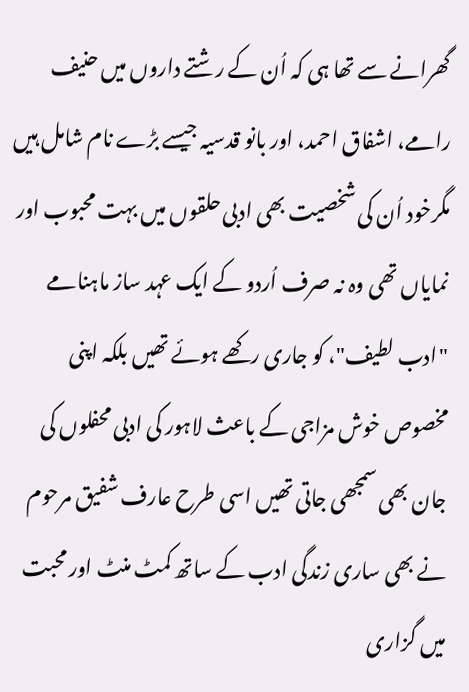گھرانے سے تھا ہی کہ اُن کے رشتے داروں میں حنیف رامے، اشفاق احمد، اور بانو قدسیہ جیسے بڑے نام شامل ہیں مگرخود اُن کی شخصیت بھی ادبی حلقوں میں بہت محبوب اور نمایاں تھی وہ نہ صرف اُردو کے ایک عہد ساز ماہنامے "ادب لطیف"، کو جاری رکھے ہوئے تھیں بلکہ اپنی مخصوص خوش مزاجی کے باعث لاہور کی ادبی محفلوں کی جان بھی سمجھی جاتی تھیں اسی طرح عارف شفیق مرحوم نے بھی ساری زندگی ادب کے ساتھ کمٹ منٹ اور محبت میں گزاری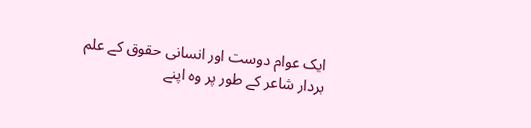ایک عوام دوست اور انسانی حقوق کے علم بردار شاعر کے طور پر وہ اپنے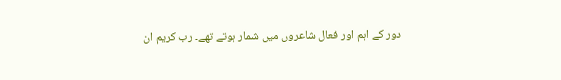دور کے اہم اور فعال شاعروں میں شمار ہوتے تھے۔ رب کریم ان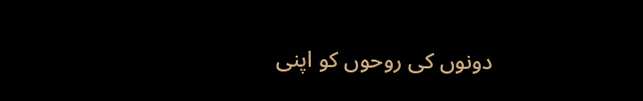دونوں کی روحوں کو اپنی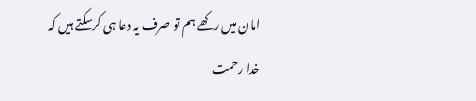امان میں رکھے ہم تو صرف یہ دعا ہی کرسکتے ہیں کہ
خدا رحمت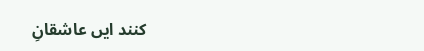کنند ایں عاشقانِ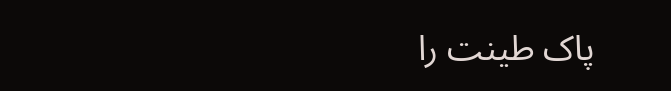پاک طینت را